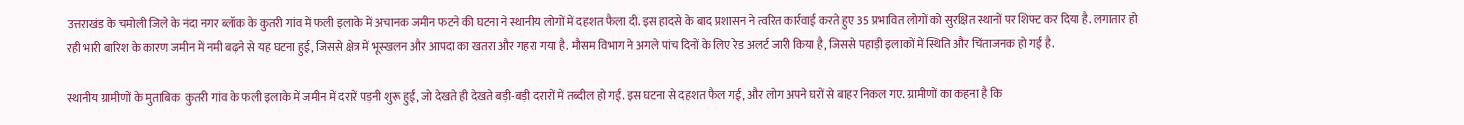उत्तराखंड के चमोली जिले के नंदा नगर ब्लॉक के कुतरी गांव में फली इलाके में अचानक जमीन फटने की घटना ने स्थानीय लोगों में दहशत फैला दी. इस हादसे के बाद प्रशासन ने त्वरित कार्रवाई करते हुए 35 प्रभावित लोगों को सुरक्षित स्थानों पर शिफ्ट कर दिया है. लगातार हो रही भारी बारिश के कारण जमीन में नमी बढ़ने से यह घटना हुई, जिससे क्षेत्र में भूस्खलन और आपदा का खतरा और गहरा गया है. मौसम विभाग ने अगले पांच दिनों के लिए रेड अलर्ट जारी किया है, जिससे पहाड़ी इलाकों में स्थिति और चिंताजनक हो गई है.

स्थानीय ग्रामीणों के मुताबिक  कुतरी गांव के फली इलाके में जमीन में दरारें पड़नी शुरू हुईं, जो देखते ही देखते बड़ी-बड़ी दरारों में तब्दील हो गईं. इस घटना से दहशत फैल गई, और लोग अपने घरों से बाहर निकल गए. ग्रामीणों का कहना है कि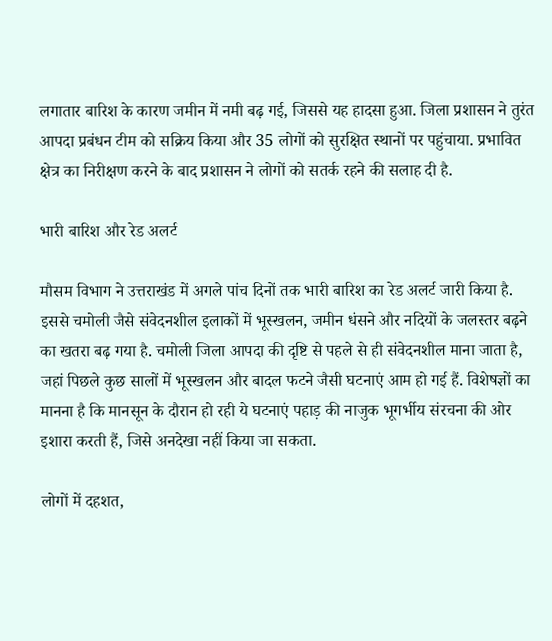लगातार बारिश के कारण जमीन में नमी बढ़ गई, जिससे यह हादसा हुआ. जिला प्रशासन ने तुरंत आपदा प्रबंधन टीम को सक्रिय किया और 35 लोगों को सुरक्षित स्थानों पर पहुंचाया. प्रभावित क्षेत्र का निरीक्षण करने के बाद प्रशासन ने लोगों को सतर्क रहने की सलाह दी है.

भारी बारिश और रेड अलर्ट

मौसम विभाग ने उत्तराखंड में अगले पांच दिनों तक भारी बारिश का रेड अलर्ट जारी किया है. इससे चमोली जैसे संवेदनशील इलाकों में भूस्खलन, जमीन धंसने और नदियों के जलस्तर बढ़ने का खतरा बढ़ गया है. चमोली जिला आपदा की दृष्टि से पहले से ही संवेदनशील माना जाता है, जहां पिछले कुछ सालों में भूस्खलन और बादल फटने जैसी घटनाएं आम हो गई हैं. विशेषज्ञों का मानना है कि मानसून के दौरान हो रही ये घटनाएं पहाड़ की नाजुक भूगर्भीय संरचना की ओर इशारा करती हैं, जिसे अनदेखा नहीं किया जा सकता.

लोगों में दहशत,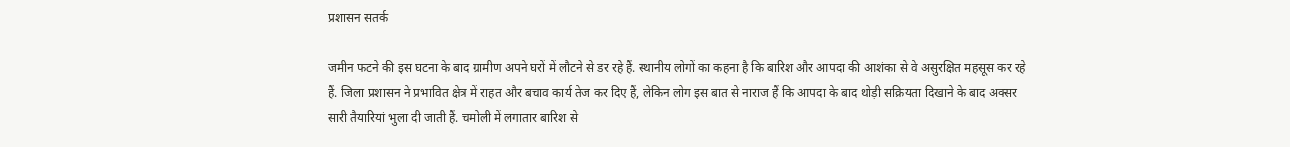प्रशासन सतर्क

जमीन फटने की इस घटना के बाद ग्रामीण अपने घरों में लौटने से डर रहे हैं. स्थानीय लोगों का कहना है कि बारिश और आपदा की आशंका से वे असुरक्षित महसूस कर रहे हैं. जिला प्रशासन ने प्रभावित क्षेत्र में राहत और बचाव कार्य तेज कर दिए हैं, लेकिन लोग इस बात से नाराज हैं कि आपदा के बाद थोड़ी सक्रियता दिखाने के बाद अक्सर सारी तैयारियां भुला दी जाती हैं. चमोली में लगातार बारिश से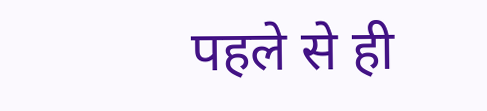पहले से ही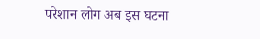परेशान लोग अब इस घटना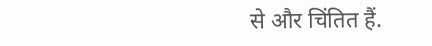से और चिंतित हैं.